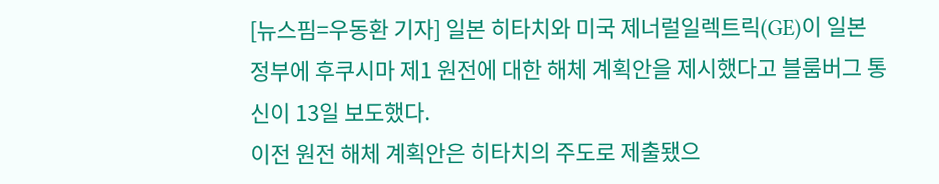[뉴스핌=우동환 기자] 일본 히타치와 미국 제너럴일렉트릭(GE)이 일본 정부에 후쿠시마 제1 원전에 대한 해체 계획안을 제시했다고 블룸버그 통신이 13일 보도했다.
이전 원전 해체 계획안은 히타치의 주도로 제출됐으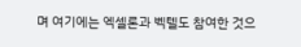며 여기에는 엑셀론과 벡텔도 참여한 것으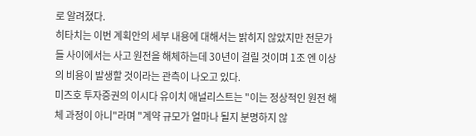로 알려졌다.
히타치는 이번 계획안의 세부 내용에 대해서는 밝히지 않았지만 전문가들 사이에서는 사고 원전을 해체하는데 30년이 걸릴 것이며 1조 엔 이상의 비용이 발생할 것이라는 관측이 나오고 있다.
미즈호 투자증권의 이시다 유이치 애널리스트는 "이는 정상적인 원전 해체 과정이 아니"라며 "계약 규모가 얼마나 될지 분명하지 않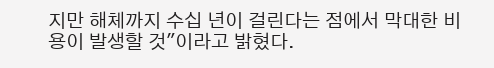지만 해체까지 수십 년이 걸린다는 점에서 막대한 비용이 발생할 것"이라고 밝혔다.